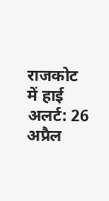राजकोट में हाई अलर्ट: 26 अप्रैल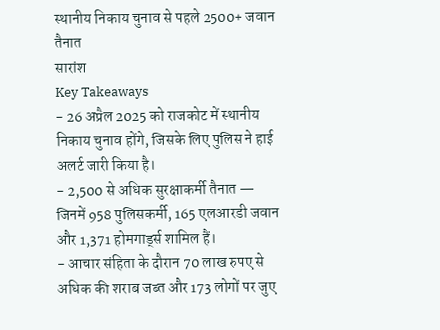स्थानीय निकाय चुनाव से पहले 2500+ जवान तैनात
सारांश
Key Takeaways
- 26 अप्रैल 2025 को राजकोट में स्थानीय निकाय चुनाव होंगे, जिसके लिए पुलिस ने हाई अलर्ट जारी किया है।
- 2,500 से अधिक सुरक्षाकर्मी तैनात — जिनमें 958 पुलिसकर्मी, 165 एलआरडी जवान और 1,371 होमगार्ड्स शामिल हैं।
- आचार संहिता के दौरान 70 लाख रुपए से अधिक की शराब जब्त और 173 लोगों पर जुए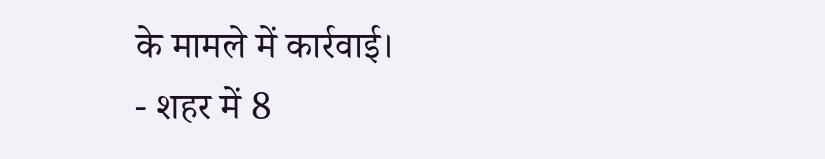के मामले में कार्रवाई।
- शहर में 8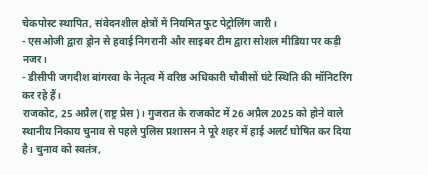चेकपोस्ट स्थापित, संवेदनशील क्षेत्रों में नियमित फुट पेट्रोलिंग जारी।
- एसओजी द्वारा ड्रोन से हवाई निगरानी और साइबर टीम द्वारा सोशल मीडिया पर कड़ी नजर।
- डीसीपी जगदीश बांगरवा के नेतृत्व में वरिष्ठ अधिकारी चौबीसों घंटे स्थिति की मॉनिटरिंग कर रहे हैं।
राजकोट, 25 अप्रैल (राष्ट्र प्रेस)। गुजरात के राजकोट में 26 अप्रैल 2025 को होने वाले स्थानीय निकाय चुनाव से पहले पुलिस प्रशासन ने पूरे शहर में हाई अलर्ट घोषित कर दिया है। चुनाव को स्वतंत्र,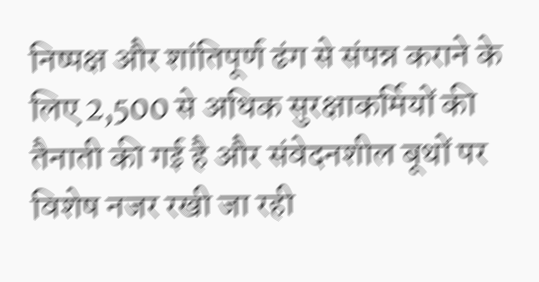निष्पक्ष और शांतिपूर्ण ढंग से संपन्न कराने के लिए 2,500 से अधिक सुरक्षाकर्मियों की तैनाती की गई है और संवेदनशील बूथों पर विशेष नजर रखी जा रही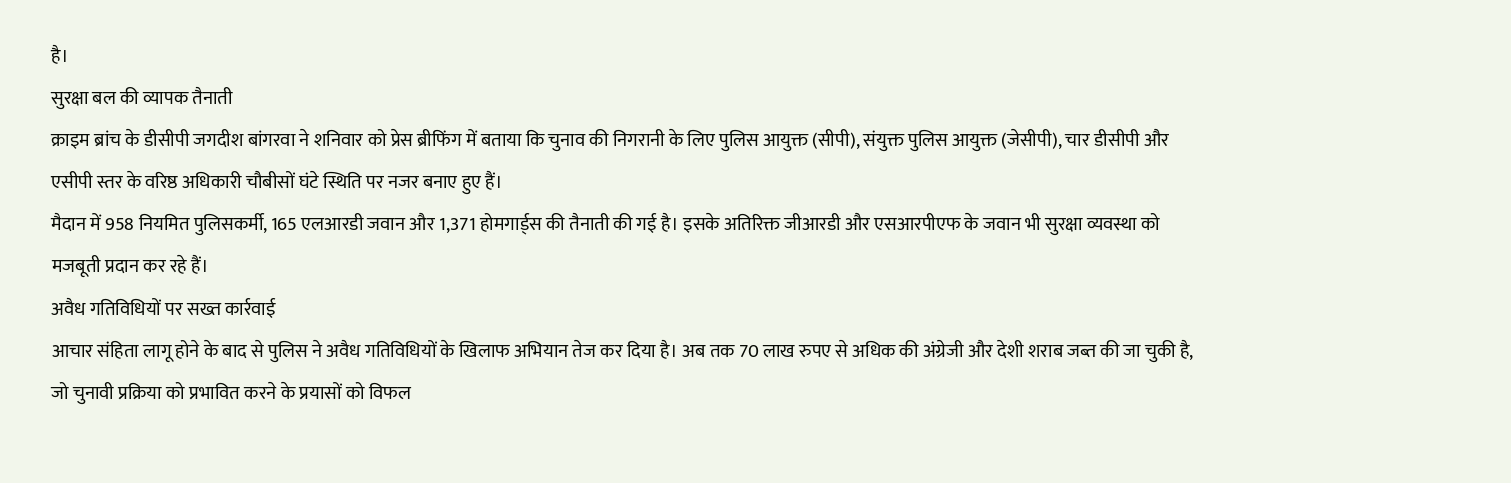है।
सुरक्षा बल की व्यापक तैनाती
क्राइम ब्रांच के डीसीपी जगदीश बांगरवा ने शनिवार को प्रेस ब्रीफिंग में बताया कि चुनाव की निगरानी के लिए पुलिस आयुक्त (सीपी), संयुक्त पुलिस आयुक्त (जेसीपी), चार डीसीपी और एसीपी स्तर के वरिष्ठ अधिकारी चौबीसों घंटे स्थिति पर नजर बनाए हुए हैं।
मैदान में 958 नियमित पुलिसकर्मी, 165 एलआरडी जवान और 1,371 होमगार्ड्स की तैनाती की गई है। इसके अतिरिक्त जीआरडी और एसआरपीएफ के जवान भी सुरक्षा व्यवस्था को मजबूती प्रदान कर रहे हैं।
अवैध गतिविधियों पर सख्त कार्रवाई
आचार संहिता लागू होने के बाद से पुलिस ने अवैध गतिविधियों के खिलाफ अभियान तेज कर दिया है। अब तक 70 लाख रुपए से अधिक की अंग्रेजी और देशी शराब जब्त की जा चुकी है, जो चुनावी प्रक्रिया को प्रभावित करने के प्रयासों को विफल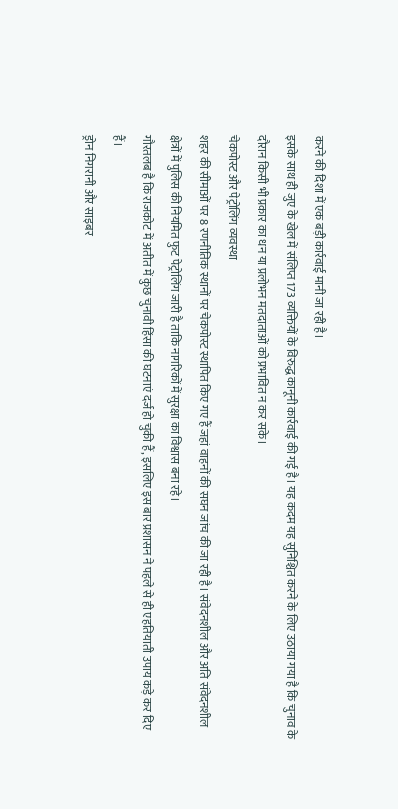करने की दिशा में एक बड़ी कार्रवाई मानी जा रही है।
इसके साथ ही जुए के खेल में संलिप्त 173 व्यक्तियों के विरुद्ध कानूनी कार्रवाई की गई है। यह कदम यह सुनिश्चित करने के लिए उठाया गया है कि चुनाव के दौरान किसी भी प्रकार का धन या प्रलोभन मतदाताओं को प्रभावित न कर सके।
चेकपोस्ट और पेट्रोलिंग व्यवस्था
शहर की सीमाओं पर 8 रणनीतिक स्थानों पर चेकपोस्ट स्थापित किए गए हैं जहां वाहनों की सघन जांच की जा रही है। संवेदनशील और अति संवेदनशील क्षेत्रों में पुलिस की नियमित फुट पेट्रोलिंग जारी है ताकि नागरिकों में सुरक्षा का विश्वास बना रहे।
गौरतलब है कि राजकोट में अतीत में कुछ चुनावी हिंसा की घटनाएं दर्ज हो चुकी हैं, इसलिए इस बार प्रशासन ने पहले से ही एहतियाती उपाय कड़े कर दिए हैं।
ड्रोन निगरानी और साइबर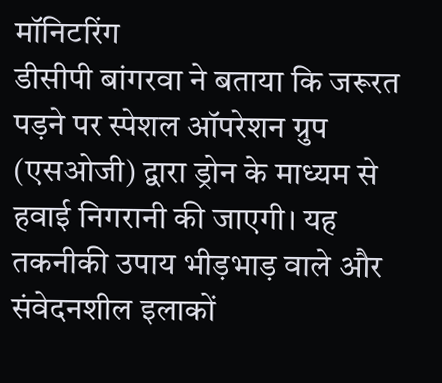मॉनिटरिंग
डीसीपी बांगरवा ने बताया कि जरूरत पड़ने पर स्पेशल ऑपरेशन ग्रुप (एसओजी) द्वारा ड्रोन के माध्यम से हवाई निगरानी की जाएगी। यह तकनीकी उपाय भीड़भाड़ वाले और संवेदनशील इलाकों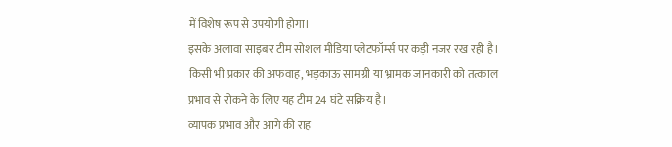में विशेष रूप से उपयोगी होगा।
इसके अलावा साइबर टीम सोशल मीडिया प्लेटफॉर्म्स पर कड़ी नजर रख रही है। किसी भी प्रकार की अफवाह, भड़काऊ सामग्री या भ्रामक जानकारी को तत्काल प्रभाव से रोकने के लिए यह टीम 24 घंटे सक्रिय है।
व्यापक प्रभाव और आगे की राह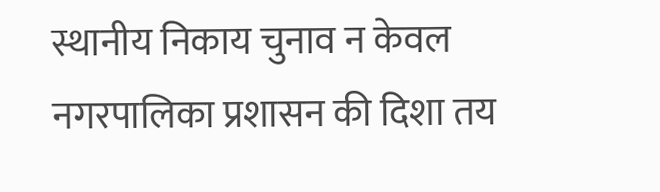स्थानीय निकाय चुनाव न केवल नगरपालिका प्रशासन की दिशा तय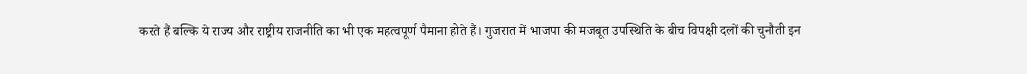करते हैं बल्कि ये राज्य और राष्ट्रीय राजनीति का भी एक महत्वपूर्ण पैमाना होते हैं। गुजरात में भाजपा की मजबूत उपस्थिति के बीच विपक्षी दलों की चुनौती इन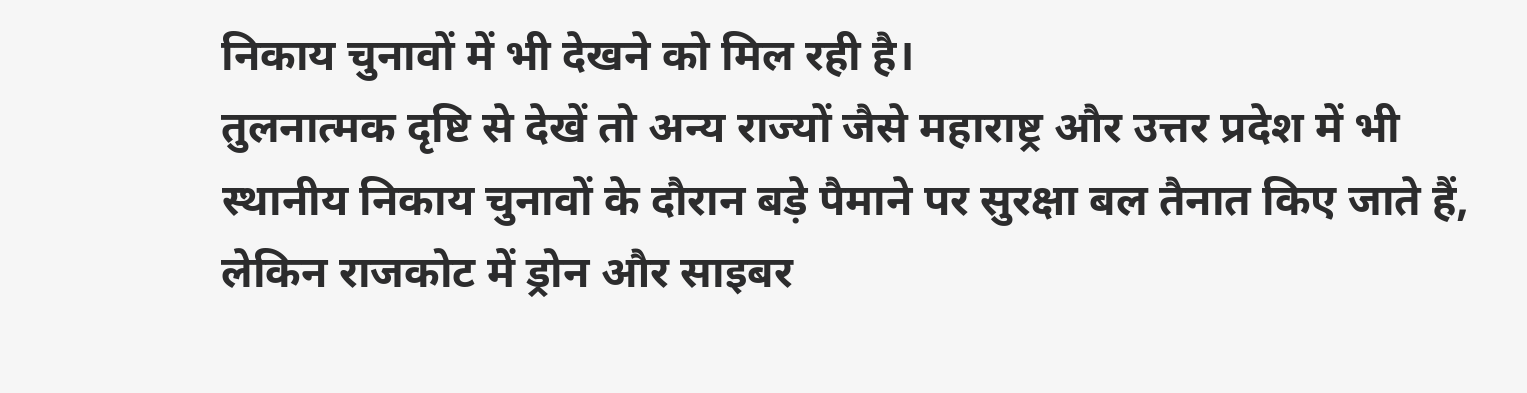निकाय चुनावों में भी देखने को मिल रही है।
तुलनात्मक दृष्टि से देखें तो अन्य राज्यों जैसे महाराष्ट्र और उत्तर प्रदेश में भी स्थानीय निकाय चुनावों के दौरान बड़े पैमाने पर सुरक्षा बल तैनात किए जाते हैं, लेकिन राजकोट में ड्रोन और साइबर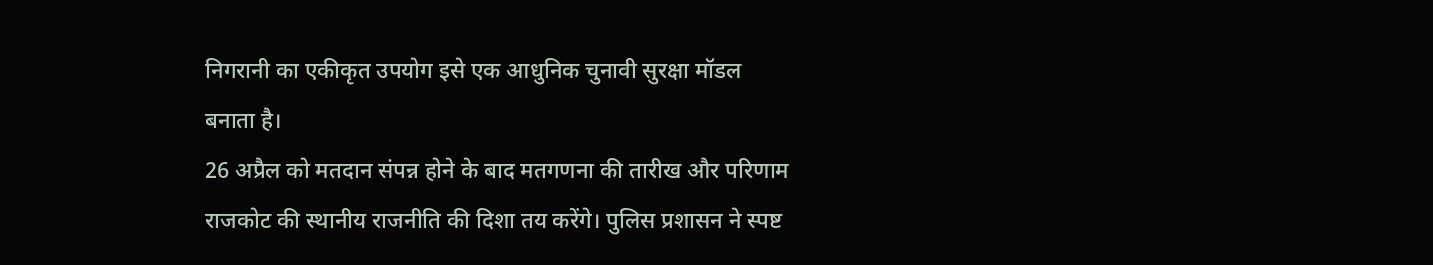निगरानी का एकीकृत उपयोग इसे एक आधुनिक चुनावी सुरक्षा मॉडल बनाता है।
26 अप्रैल को मतदान संपन्न होने के बाद मतगणना की तारीख और परिणाम राजकोट की स्थानीय राजनीति की दिशा तय करेंगे। पुलिस प्रशासन ने स्पष्ट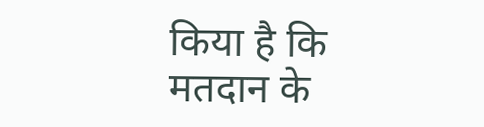किया है कि मतदान के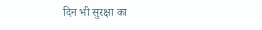दिन भी सुरक्षा का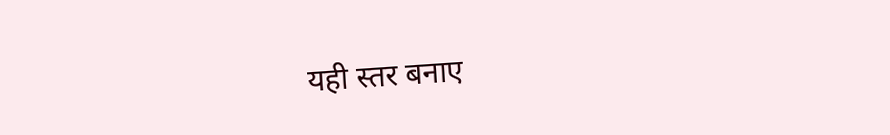यही स्तर बनाए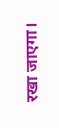रखा जाएगा।